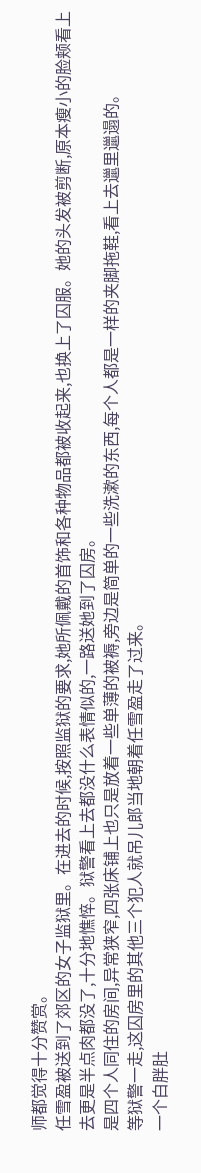师都觉得十分赞赏。
任雪盈被送到了郊区的女子监狱里。在进去的时候,按照监狱的要求,她所佩戴的首饰和各种物品都被收起来,也换上了囚服。她的头发被剪断,原本瘦小的脸颊看上去更是半点肉都没了,十分地憔悴。狱警看上去都没什么表情似的,一路送她到了囚房。
是四个人同住的房间,异常狭窄,四张床铺上也只是放着一些单薄的被褥,旁边是简单的一些洗漱的东西,每个人都是一样的夹脚拖鞋,看上去邋里邋遢的。
等狱警一走,这囚房里的其他三个犯人就吊儿郎当地朝着任雪盈走了过来。
一个白胖肚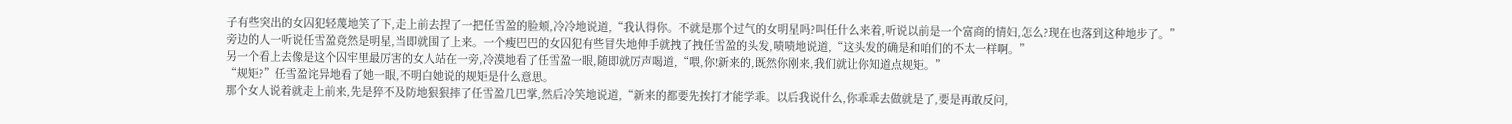子有些突出的女囚犯轻蔑地笑了下,走上前去捏了一把任雪盈的脸颊,冷冷地说道,“我认得你。不就是那个过气的女明星吗?叫任什么来着,听说以前是一个富商的情妇,怎么?现在也落到这种地步了。”
旁边的人一听说任雪盈竟然是明星,当即就围了上来。一个瘦巴巴的女囚犯有些冒失地伸手就拽了拽任雪盈的头发,啧啧地说道,“这头发的确是和咱们的不太一样啊。”
另一个看上去像是这个囚牢里最厉害的女人站在一旁,冷漠地看了任雪盈一眼,随即就厉声喝道,“喂,你!新来的,既然你刚来,我们就让你知道点规矩。”
“规矩?”任雪盈诧异地看了她一眼,不明白她说的规矩是什么意思。
那个女人说着就走上前来,先是猝不及防地狠狠摔了任雪盈几巴掌,然后冷笑地说道,“新来的都要先挨打才能学乖。以后我说什么,你乖乖去做就是了,要是再敢反问,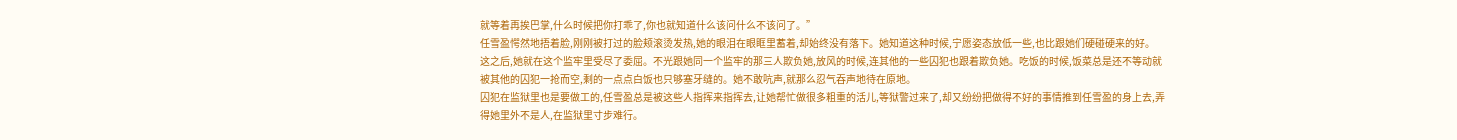就等着再挨巴掌,什么时候把你打乖了,你也就知道什么该问什么不该问了。”
任雪盈愕然地捂着脸,刚刚被打过的脸颊滚烫发热,她的眼泪在眼眶里蓄着,却始终没有落下。她知道这种时候,宁愿姿态放低一些,也比跟她们硬碰硬来的好。
这之后,她就在这个监牢里受尽了委屈。不光跟她同一个监牢的那三人欺负她,放风的时候,连其他的一些囚犯也跟着欺负她。吃饭的时候,饭菜总是还不等动就被其他的囚犯一抢而空,剩的一点点白饭也只够塞牙缝的。她不敢吭声,就那么忍气吞声地待在原地。
囚犯在监狱里也是要做工的,任雪盈总是被这些人指挥来指挥去,让她帮忙做很多粗重的活儿,等狱警过来了,却又纷纷把做得不好的事情推到任雪盈的身上去,弄得她里外不是人,在监狱里寸步难行。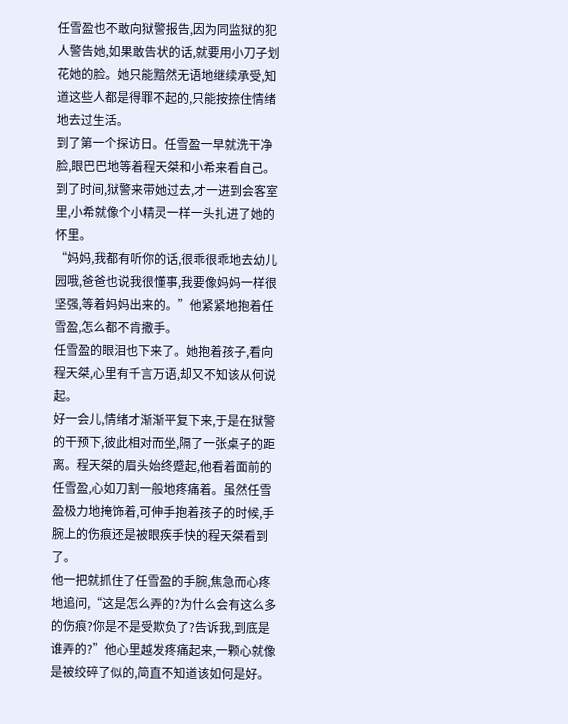任雪盈也不敢向狱警报告,因为同监狱的犯人警告她,如果敢告状的话,就要用小刀子划花她的脸。她只能黯然无语地继续承受,知道这些人都是得罪不起的,只能按捺住情绪地去过生活。
到了第一个探访日。任雪盈一早就洗干净脸,眼巴巴地等着程天桀和小希来看自己。到了时间,狱警来带她过去,才一进到会客室里,小希就像个小精灵一样一头扎进了她的怀里。
“妈妈,我都有听你的话,很乖很乖地去幼儿园哦,爸爸也说我很懂事,我要像妈妈一样很坚强,等着妈妈出来的。”他紧紧地抱着任雪盈,怎么都不肯撒手。
任雪盈的眼泪也下来了。她抱着孩子,看向程天桀,心里有千言万语,却又不知该从何说起。
好一会儿,情绪才渐渐平复下来,于是在狱警的干预下,彼此相对而坐,隔了一张桌子的距离。程天桀的眉头始终蹙起,他看着面前的任雪盈,心如刀割一般地疼痛着。虽然任雪盈极力地掩饰着,可伸手抱着孩子的时候,手腕上的伤痕还是被眼疾手快的程天桀看到了。
他一把就抓住了任雪盈的手腕,焦急而心疼地追问,“这是怎么弄的?为什么会有这么多的伤痕?你是不是受欺负了?告诉我,到底是谁弄的?”他心里越发疼痛起来,一颗心就像是被绞碎了似的,简直不知道该如何是好。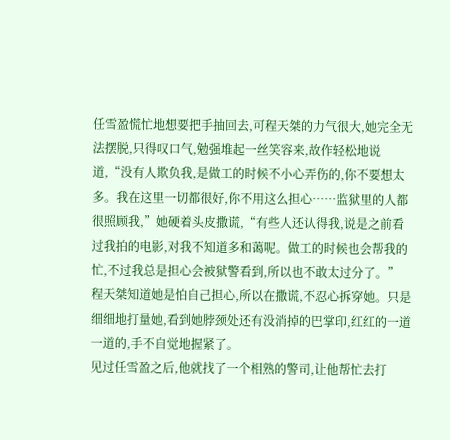任雪盈慌忙地想要把手抽回去,可程天桀的力气很大,她完全无法摆脱,只得叹口气,勉强堆起一丝笑容来,故作轻松地说道,“没有人欺负我,是做工的时候不小心弄伤的,你不要想太多。我在这里一切都很好,你不用这么担心……监狱里的人都很照顾我,”她硬着头皮撒谎,“有些人还认得我,说是之前看过我拍的电影,对我不知道多和蔼呢。做工的时候也会帮我的忙,不过我总是担心会被狱警看到,所以也不敢太过分了。”
程天桀知道她是怕自己担心,所以在撒谎,不忍心拆穿她。只是细细地打量她,看到她脖颈处还有没消掉的巴掌印,红红的一道一道的,手不自觉地握紧了。
见过任雪盈之后,他就找了一个相熟的警司,让他帮忙去打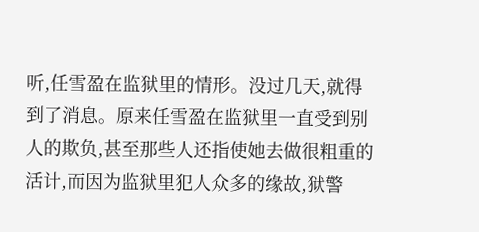听,任雪盈在监狱里的情形。没过几天,就得到了消息。原来任雪盈在监狱里一直受到别人的欺负,甚至那些人还指使她去做很粗重的活计,而因为监狱里犯人众多的缘故,狱警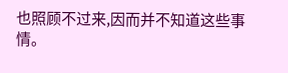也照顾不过来,因而并不知道这些事情。